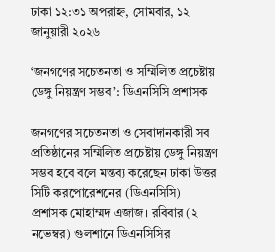ঢাকা ১২:৩১ অপরাহ্ন, সোমবার, ১২ জানুয়ারী ২০২৬

‘জনগণের সচেতনতা ও সম্মিলিত প্রচেষ্টায় ডেঙ্গু নিয়ন্ত্রণ সম্ভব’: ডিএনসিসি প্রশাসক

জনগণের সচেতনতা ও সেবাদানকারী সব প্রতিষ্ঠানের সম্মিলিত প্রচেষ্টায় ডেঙ্গু নিয়ন্ত্রণ সম্ভব হবে বলে মন্তব্য করেছেন ঢাকা উত্তর সিটি করপোরেশনের (ডিএনসিসি) প্রশাসক মোহাম্মদ এজাজ। রবিবার (২ নভেম্বর) গুলশানে ডিএনসিসির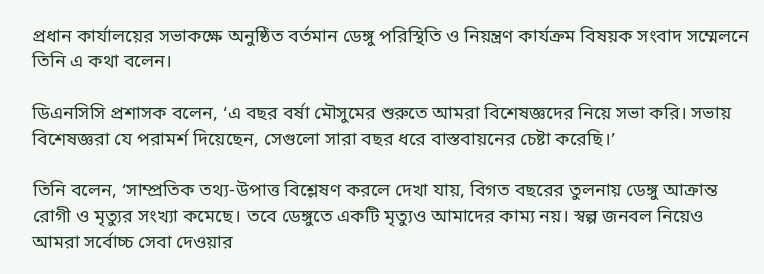প্রধান কার্যালয়ের সভাকক্ষে অনুষ্ঠিত বর্তমান ডেঙ্গু পরিস্থিতি ও নিয়ন্ত্রণ কার্যক্রম বিষয়ক সংবাদ সম্মেলনে তিনি এ কথা বলেন।

ডিএনসিসি প্রশাসক বলেন, ‘এ বছর বর্ষা মৌসুমের শুরুতে আমরা বিশেষজ্ঞদের নিয়ে সভা করি। সভায় বিশেষজ্ঞরা যে পরামর্শ দিয়েছেন, সেগুলো সারা বছর ধরে বাস্তবায়নের চেষ্টা করেছি।’

তিনি বলেন, ‘সাম্প্রতিক তথ্য-উপাত্ত বিশ্লেষণ করলে দেখা যায়, বিগত বছরের তুলনায় ডেঙ্গু আক্রান্ত রোগী ও মৃত্যুর সংখ্যা কমেছে। তবে ডেঙ্গুতে একটি মৃত্যুও আমাদের কাম্য নয়। স্বল্প জনবল নিয়েও আমরা সর্বোচ্চ সেবা দেওয়ার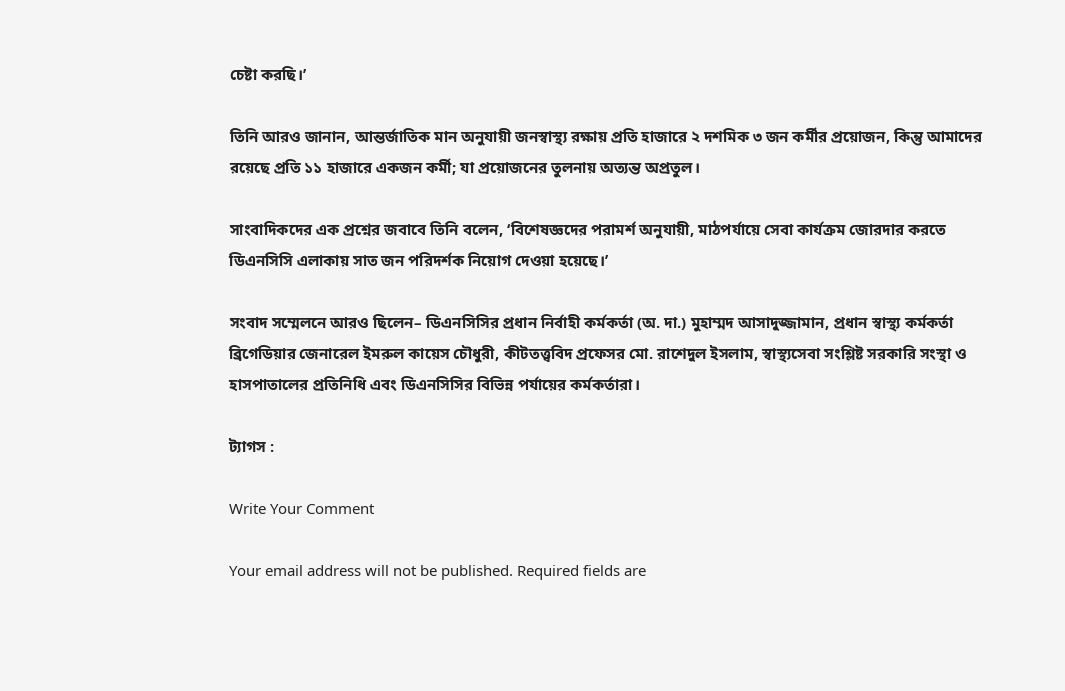চেষ্টা করছি।’

তিনি আরও জানান, আন্তর্জাতিক মান অনুযায়ী জনস্বাস্থ্য রক্ষায় প্রতি হাজারে ২ দশমিক ৩ জন কর্মীর প্রয়োজন, কিন্তু আমাদের রয়েছে প্রতি ১১ হাজারে একজন কর্মী; যা প্রয়োজনের তুলনায় অত্যন্ত অপ্রতুল।

সাংবাদিকদের এক প্রশ্নের জবাবে তিনি বলেন, ‘বিশেষজ্ঞদের পরামর্শ অনুযায়ী, মাঠপর্যায়ে সেবা কার্যক্রম জোরদার করতে ডিএনসিসি এলাকায় সাত জন পরিদর্শক নিয়োগ দেওয়া হয়েছে।’

সংবাদ সম্মেলনে আরও ছিলেন– ডিএনসিসির প্রধান নির্বাহী কর্মকর্তা (অ. দা.) মুহাম্মদ আসাদুজ্জামান, প্রধান স্বাস্থ্য কর্মকর্তা ব্রিগেডিয়ার জেনারেল ইমরুল কায়েস চৌধুরী, কীটতত্ত্ববিদ প্রফেসর মো. রাশেদুল ইসলাম, স্বাস্থ্যসেবা সংশ্লিষ্ট সরকারি সংস্থা ও হাসপাতালের প্রতিনিধি এবং ডিএনসিসির বিভিন্ন পর্যায়ের কর্মকর্তারা।

ট্যাগস :

Write Your Comment

Your email address will not be published. Required fields are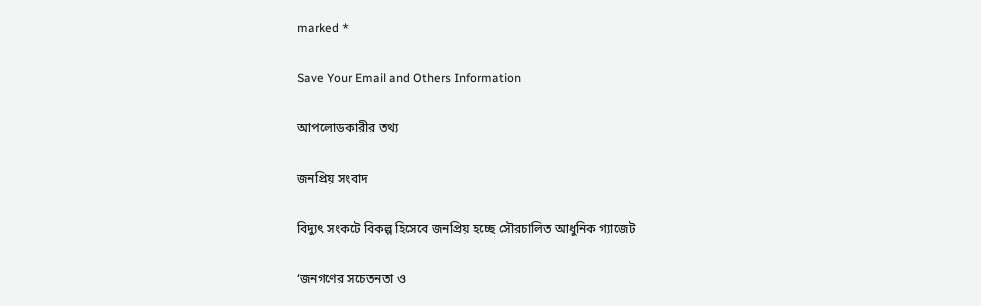marked *

Save Your Email and Others Information

আপলোডকারীর তথ্য

জনপ্রিয় সংবাদ

বিদ্যুৎ সংকটে বিকল্প হিসেবে জনপ্রিয় হচ্ছে সৌরচালিত আধুনিক গ্যাজেট

‘জনগণের সচেতনতা ও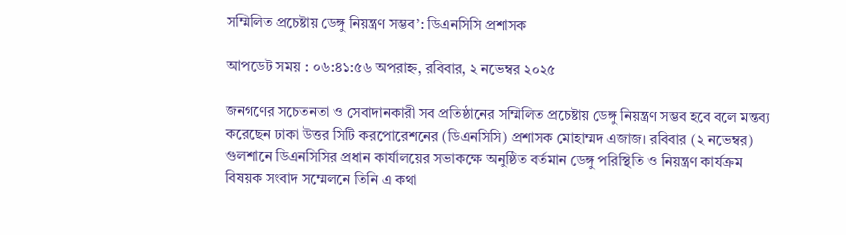সম্মিলিত প্রচেষ্টায় ডেঙ্গু নিয়ন্ত্রণ সম্ভব’: ডিএনসিসি প্রশাসক

আপডেট সময় : ০৬:৪১:৫৬ অপরাহ্ন, রবিবার, ২ নভেম্বর ২০২৫

জনগণের সচেতনতা ও সেবাদানকারী সব প্রতিষ্ঠানের সম্মিলিত প্রচেষ্টায় ডেঙ্গু নিয়ন্ত্রণ সম্ভব হবে বলে মন্তব্য করেছেন ঢাকা উত্তর সিটি করপোরেশনের (ডিএনসিসি) প্রশাসক মোহাম্মদ এজাজ। রবিবার (২ নভেম্বর) গুলশানে ডিএনসিসির প্রধান কার্যালয়ের সভাকক্ষে অনুষ্ঠিত বর্তমান ডেঙ্গু পরিস্থিতি ও নিয়ন্ত্রণ কার্যক্রম বিষয়ক সংবাদ সম্মেলনে তিনি এ কথা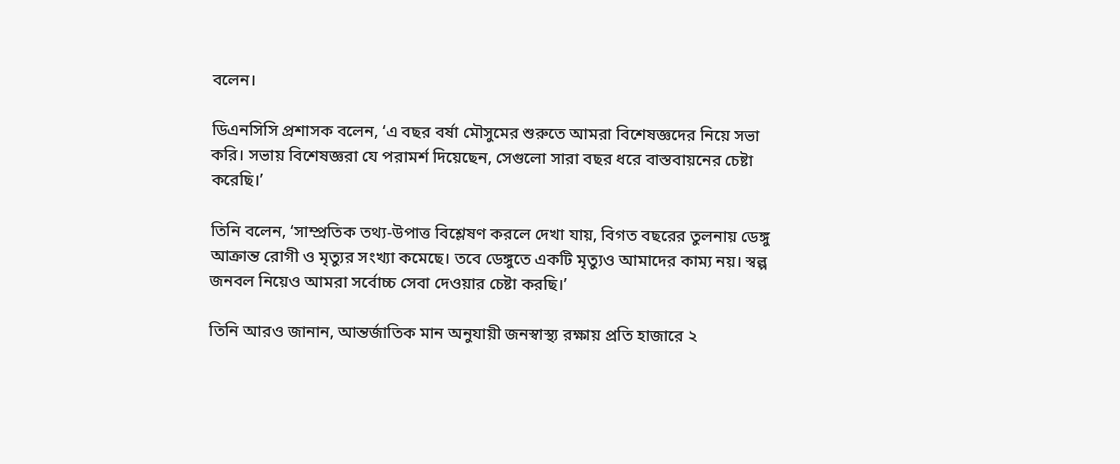বলেন।

ডিএনসিসি প্রশাসক বলেন, ‘এ বছর বর্ষা মৌসুমের শুরুতে আমরা বিশেষজ্ঞদের নিয়ে সভা করি। সভায় বিশেষজ্ঞরা যে পরামর্শ দিয়েছেন, সেগুলো সারা বছর ধরে বাস্তবায়নের চেষ্টা করেছি।’

তিনি বলেন, ‘সাম্প্রতিক তথ্য-উপাত্ত বিশ্লেষণ করলে দেখা যায়, বিগত বছরের তুলনায় ডেঙ্গু আক্রান্ত রোগী ও মৃত্যুর সংখ্যা কমেছে। তবে ডেঙ্গুতে একটি মৃত্যুও আমাদের কাম্য নয়। স্বল্প জনবল নিয়েও আমরা সর্বোচ্চ সেবা দেওয়ার চেষ্টা করছি।’

তিনি আরও জানান, আন্তর্জাতিক মান অনুযায়ী জনস্বাস্থ্য রক্ষায় প্রতি হাজারে ২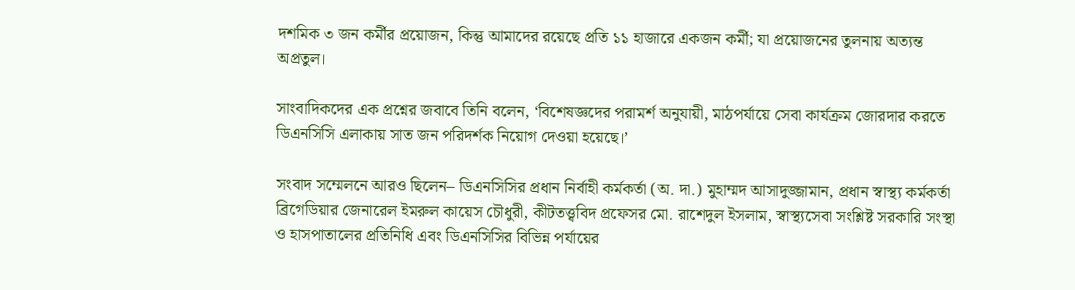দশমিক ৩ জন কর্মীর প্রয়োজন, কিন্তু আমাদের রয়েছে প্রতি ১১ হাজারে একজন কর্মী; যা প্রয়োজনের তুলনায় অত্যন্ত অপ্রতুল।

সাংবাদিকদের এক প্রশ্নের জবাবে তিনি বলেন, ‘বিশেষজ্ঞদের পরামর্শ অনুযায়ী, মাঠপর্যায়ে সেবা কার্যক্রম জোরদার করতে ডিএনসিসি এলাকায় সাত জন পরিদর্শক নিয়োগ দেওয়া হয়েছে।’

সংবাদ সম্মেলনে আরও ছিলেন– ডিএনসিসির প্রধান নির্বাহী কর্মকর্তা (অ. দা.) মুহাম্মদ আসাদুজ্জামান, প্রধান স্বাস্থ্য কর্মকর্তা ব্রিগেডিয়ার জেনারেল ইমরুল কায়েস চৌধুরী, কীটতত্ত্ববিদ প্রফেসর মো. রাশেদুল ইসলাম, স্বাস্থ্যসেবা সংশ্লিষ্ট সরকারি সংস্থা ও হাসপাতালের প্রতিনিধি এবং ডিএনসিসির বিভিন্ন পর্যায়ের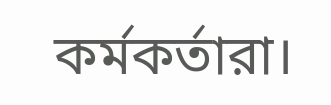কর্মকর্তারা।